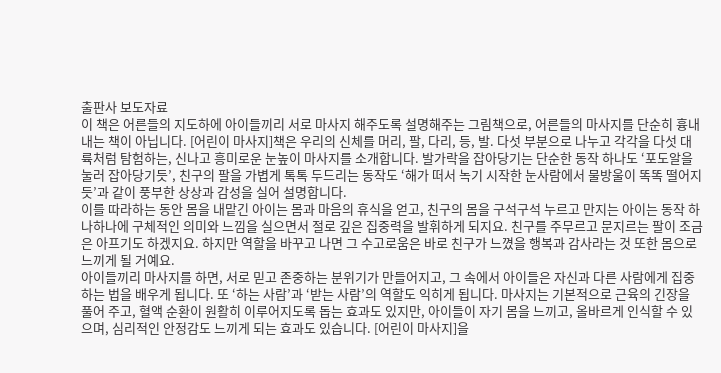출판사 보도자료
이 책은 어른들의 지도하에 아이들끼리 서로 마사지 해주도록 설명해주는 그림책으로, 어른들의 마사지를 단순히 흉내 내는 책이 아닙니다. [어린이 마사지]책은 우리의 신체를 머리, 팔, 다리, 등, 발. 다섯 부분으로 나누고 각각을 다섯 대륙처럼 탐험하는, 신나고 흥미로운 눈높이 마사지를 소개합니다. 발가락을 잡아당기는 단순한 동작 하나도 ‘포도알을 눌러 잡아당기듯’, 친구의 팔을 가볍게 톡톡 두드리는 동작도 ‘해가 떠서 녹기 시작한 눈사람에서 물방울이 똑똑 떨어지듯’과 같이 풍부한 상상과 감성을 실어 설명합니다.
이를 따라하는 동안 몸을 내맡긴 아이는 몸과 마음의 휴식을 얻고, 친구의 몸을 구석구석 누르고 만지는 아이는 동작 하나하나에 구체적인 의미와 느낌을 실으면서 절로 깊은 집중력을 발휘하게 되지요. 친구를 주무르고 문지르는 팔이 조금은 아프기도 하겠지요. 하지만 역할을 바꾸고 나면 그 수고로움은 바로 친구가 느꼈을 행복과 감사라는 것 또한 몸으로 느끼게 될 거예요.
아이들끼리 마사지를 하면, 서로 믿고 존중하는 분위기가 만들어지고, 그 속에서 아이들은 자신과 다른 사람에게 집중하는 법을 배우게 됩니다. 또 ‘하는 사람’과 ‘받는 사람’의 역할도 익히게 됩니다. 마사지는 기본적으로 근육의 긴장을 풀어 주고, 혈액 순환이 원활히 이루어지도록 돕는 효과도 있지만, 아이들이 자기 몸을 느끼고, 올바르게 인식할 수 있으며, 심리적인 안정감도 느끼게 되는 효과도 있습니다. [어린이 마사지]을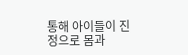통해 아이들이 진정으로 몸과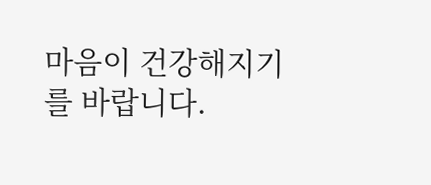마음이 건강해지기를 바랍니다.